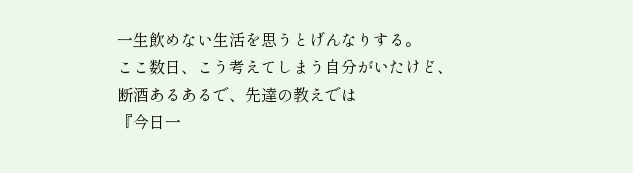一生飲めない生活を思うとげんなりする。
ここ数日、こう考えてしまう自分がいたけど、
断酒あるあるで、先達の教えでは
『今日一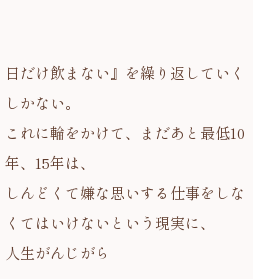日だけ飲まない』を繰り返していくしかない。
これに輪をかけて、まだあと最低10年、15年は、
しんどくて嫌な思いする仕事をしなくてはいけないという現実に、
人生がんじがら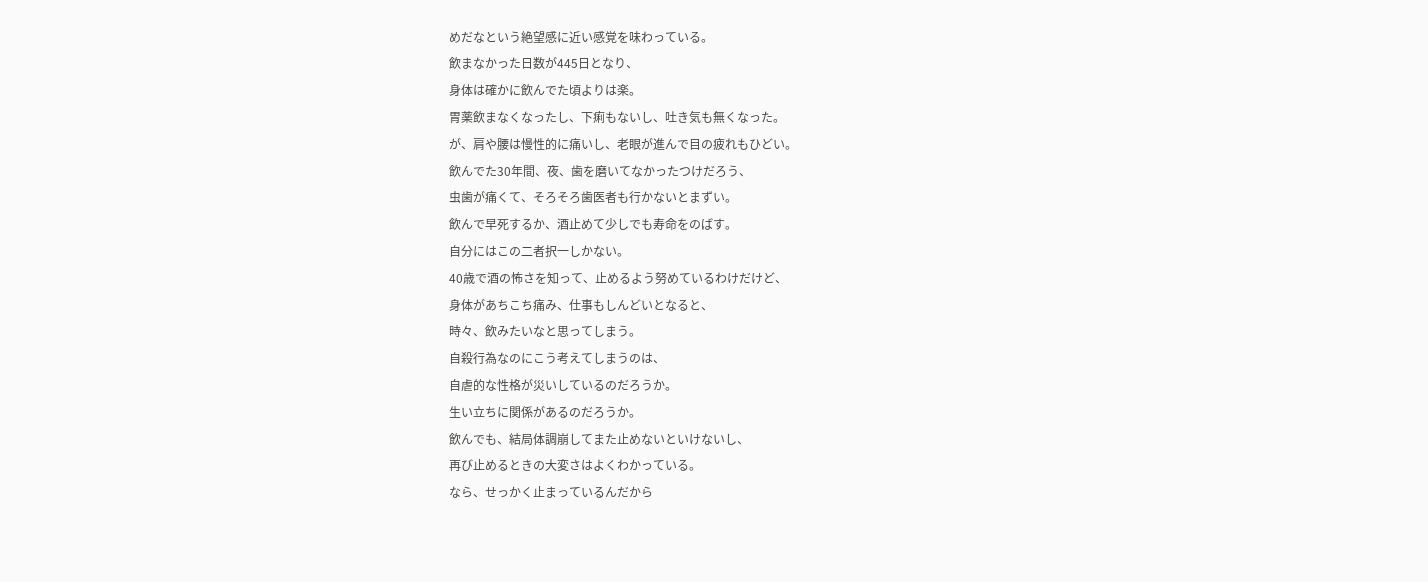めだなという絶望感に近い感覚を味わっている。
飲まなかった日数が445日となり、
身体は確かに飲んでた頃よりは楽。
胃薬飲まなくなったし、下痢もないし、吐き気も無くなった。
が、肩や腰は慢性的に痛いし、老眼が進んで目の疲れもひどい。
飲んでた30年間、夜、歯を磨いてなかったつけだろう、
虫歯が痛くて、そろそろ歯医者も行かないとまずい。
飲んで早死するか、酒止めて少しでも寿命をのばす。
自分にはこの二者択一しかない。
40歳で酒の怖さを知って、止めるよう努めているわけだけど、
身体があちこち痛み、仕事もしんどいとなると、
時々、飲みたいなと思ってしまう。
自殺行為なのにこう考えてしまうのは、
自虐的な性格が災いしているのだろうか。
生い立ちに関係があるのだろうか。
飲んでも、結局体調崩してまた止めないといけないし、
再び止めるときの大変さはよくわかっている。
なら、せっかく止まっているんだから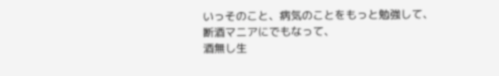いっそのこと、病気のことをもっと勉強して、
断酒マニアにでもなって、
酒無し生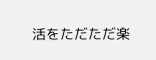活をただただ楽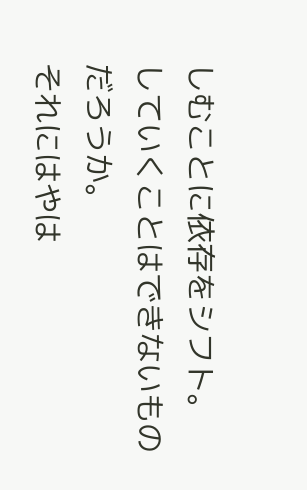しむことに依存をシフト。
していくことはできないものだろうか。
それにはやは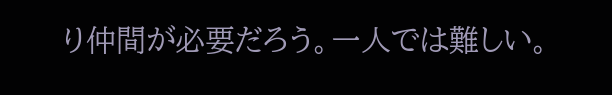り仲間が必要だろう。一人では難しい。